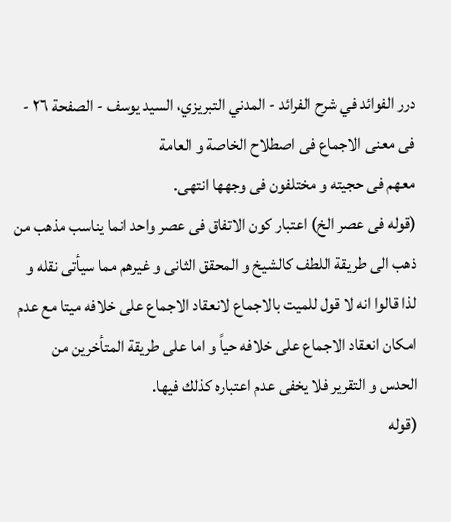درر الفوائد في شرح الفرائد - المدني التبريزي، السيد يوسف - الصفحة ٢٦ - فى معنى الاجماع فى اصطلاح الخاصة و العامة
معهم فى حجيته و مختلفون فى وجهها انتهى.
(قوله فى عصر الخ) اعتبار كون الاتفاق فى عصر واحد انما يناسب مذهب من ذهب الى طريقة اللطف كالشيخ و المحقق الثانى و غيرهم مما سيأتى نقله و لذا قالوا انه لا قول للميت بالاجماع لانعقاد الاجماع على خلافه ميتا مع عدم امكان انعقاد الاجماع على خلافه حياً و اما على طريقة المتأخرين من الحدس و التقرير فلا يخفى عدم اعتباره كذلك فيها.
(قوله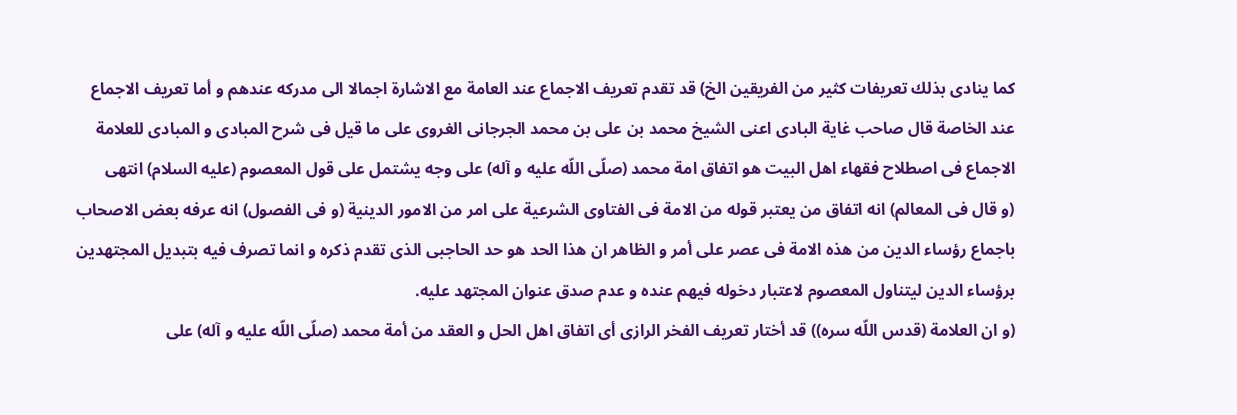كما ينادى بذلك تعريفات كثير من الفريقين الخ) قد تقدم تعريف الاجماع عند العامة مع الاشارة اجمالا الى مدركه عندهم و أما تعريف الاجماع عند الخاصة قال صاحب غاية البادى اعنى الشيخ محمد بن على بن محمد الجرجانى الغروى على ما قيل فى شرح المبادى و المبادى للعلامة الاجماع فى اصطلاح فقهاء اهل البيت هو اتفاق امة محمد (صلّى اللّه عليه و آله) على وجه يشتمل على قول المعصوم (عليه السلام) انتهى
(و قال فى المعالم) انه اتفاق من يعتبر قوله من الامة فى الفتاوى الشرعية على امر من الامور الدينية (و فى الفصول) انه عرفه بعض الاصحاب باجماع رؤساء الدين من هذه الامة فى عصر على أمر و الظاهر ان هذا الحد هو حد الحاجبى الذى تقدم ذكره و انما تصرف فيه بتبديل المجتهدين برؤساء الدين ليتناول المعصوم لاعتبار دخوله فيهم عنده و عدم صدق عنوان المجتهد عليه.
(و ان العلامة (قدس اللّه سره)) قد أختار تعريف الفخر الرازى أى اتفاق اهل الحل و العقد من أمة محمد (صلّى اللّه عليه و آله) على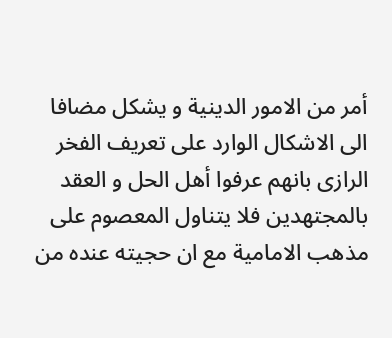أمر من الامور الدينية و يشكل مضافا الى الاشكال الوارد على تعريف الفخر الرازى بانهم عرفوا أهل الحل و العقد بالمجتهدين فلا يتناول المعصوم على مذهب الامامية مع ان حجيته عنده من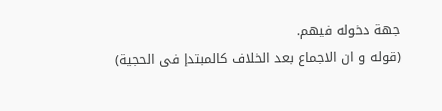جهة دخوله فيهم.
(قوله و ان الاجماع بعد الخلاف كالمبتدإ فى الحجية)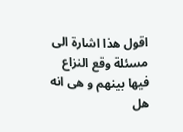اقول هذا اشارة الى مسئلة وقع النزاع فيها بينهم و هى انه هل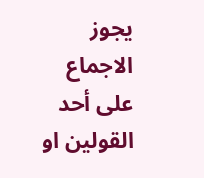يجوز الاجماع على أحد القولين او